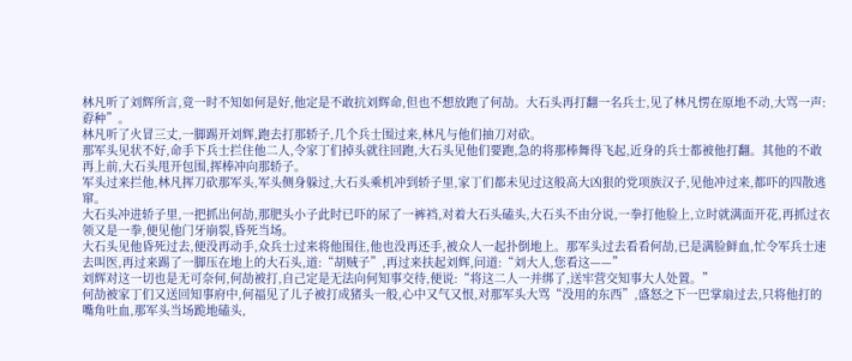林凡听了刘辉所言,竟一时不知如何是好,他定是不敢抗刘辉命,但也不想放跑了何劼。大石头再打翻一名兵士,见了林凡愣在原地不动,大骂一声:孬种”。
林凡听了火冒三丈,一脚踢开刘辉,跑去打那轿子,几个兵士围过来,林凡与他们抽刀对砍。
那军头见状不好,命手下兵士拦住他二人,令家丁们掉头就往回跑,大石头见他们要跑,急的将那棒舞得飞起,近身的兵士都被他打翻。其他的不敢再上前,大石头甩开包围,挥棒冲向那轿子。
军头过来拦他,林凡挥刀砍那军头,军头侧身躲过,大石头乘机冲到轿子里,家丁们都未见过这般高大凶狠的党项族汉子,见他冲过来,都吓的四散逃窜。
大石头冲进轿子里,一把抓出何劼,那肥头小子此时已吓的尿了一裤裆,对着大石头磕头,大石头不由分说,一拳打他脸上,立时就满面开花,再抓过衣领又是一拳,便见他门牙崩裂,昏死当场。
大石头见他昏死过去,便没再动手,众兵士过来将他围住,他也没再还手,被众人一起扑倒地上。那军头过去看看何劼,已是满脸鲜血,忙令军兵士速去叫医,再过来踢了一脚压在地上的大石头,道:“胡贼子”,再过来扶起刘辉,问道:“刘大人,您看这——”
刘辉对这一切也是无可奈何,何劼被打,自己定是无法向何知事交待,便说:“将这二人一并绑了,送牢营交知事大人处置。”
何劼被家丁们又送回知事府中,何福见了儿子被打成猪头一般,心中又气又恨,对那军头大骂“没用的东西”,盛怒之下一巴掌扇过去,只将他打的嘴角吐血,那军头当场跪地磕头,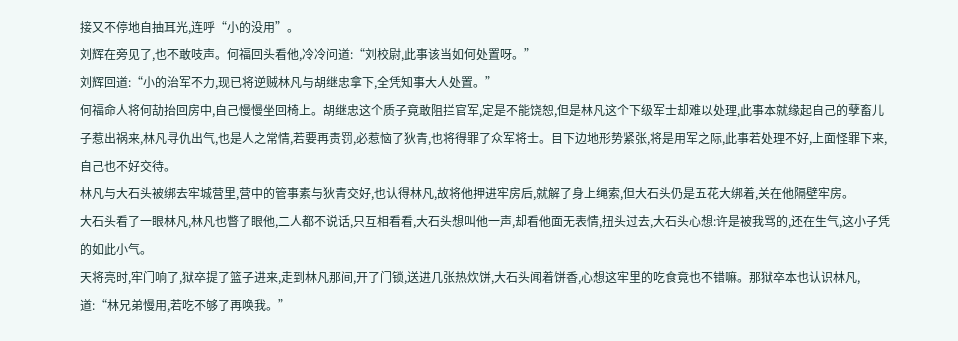接又不停地自抽耳光,连呼“小的没用”。
刘辉在旁见了,也不敢吱声。何福回头看他,冷冷问道:“刘校尉,此事该当如何处置呀。”
刘辉回道:“小的治军不力,现已将逆贼林凡与胡继忠拿下,全凭知事大人处置。”
何福命人将何劼抬回房中,自己慢慢坐回椅上。胡继忠这个质子竟敢阻拦官军,定是不能饶恕,但是林凡这个下级军士却难以处理,此事本就缘起自己的孽畜儿子惹出祸来,林凡寻仇出气,也是人之常情,若要再责罚,必惹恼了狄青,也将得罪了众军将士。目下边地形势紧张,将是用军之际,此事若处理不好,上面怪罪下来,自己也不好交待。
林凡与大石头被绑去牢城营里,营中的管事素与狄青交好,也认得林凡,故将他押进牢房后,就解了身上绳索,但大石头仍是五花大绑着,关在他隔壁牢房。
大石头看了一眼林凡,林凡也瞥了眼他,二人都不说话,只互相看看,大石头想叫他一声,却看他面无表情,扭头过去,大石头心想:许是被我骂的,还在生气,这小子凭的如此小气。
天将亮时,牢门响了,狱卒提了篮子进来,走到林凡那间,开了门锁,送进几张热炊饼,大石头闻着饼香,心想这牢里的吃食竟也不错嘛。那狱卒本也认识林凡,道:“林兄弟慢用,若吃不够了再唤我。”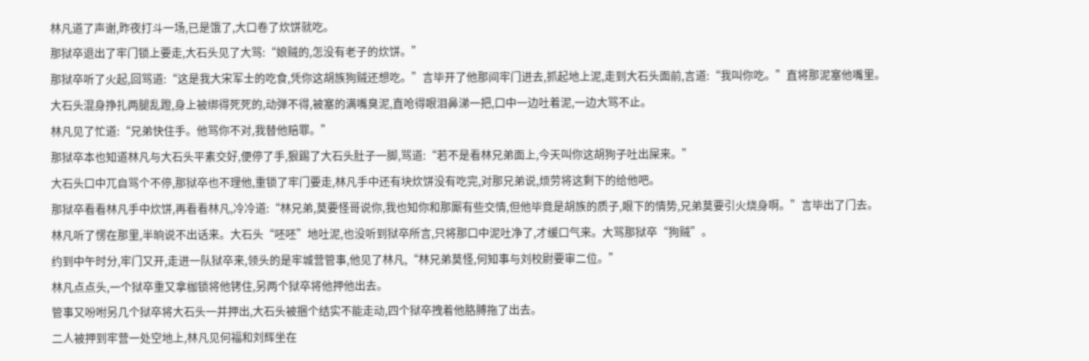林凡道了声谢,昨夜打斗一场,已是饿了,大口卷了炊饼就吃。
那狱卒退出了牢门锁上要走,大石头见了大骂:“娘贼的,怎没有老子的炊饼。”
那狱卒听了火起,回骂道:“这是我大宋军士的吃食,凭你这胡族狗贼还想吃。”言毕开了他那间牢门进去,抓起地上泥,走到大石头面前,言道:“我叫你吃。”直将那泥塞他嘴里。
大石头混身挣扎两腿乱蹬,身上被绑得死死的,动弹不得,被塞的满嘴臭泥,直呛得眼泪鼻涕一把,口中一边吐着泥,一边大骂不止。
林凡见了忙道:“兄弟快住手。他骂你不对,我替他赔罪。”
那狱卒本也知道林凡与大石头平素交好,便停了手,狠踢了大石头肚子一脚,骂道:“若不是看林兄弟面上,今天叫你这胡狗子吐出屎来。”
大石头口中兀自骂个不停,那狱卒也不理他,重锁了牢门要走,林凡手中还有块炊饼没有吃完,对那兄弟说,烦劳将这剩下的给他吧。
那狱卒看看林凡手中炊饼,再看看林凡,冷冷道:“林兄弟,莫要怪哥说你,我也知你和那厮有些交情,但他毕竟是胡族的质子,眼下的情势,兄弟莫要引火烧身啊。”言毕出了门去。
林凡听了愣在那里,半晌说不出话来。大石头“呸呸”地吐泥,也没听到狱卒所言,只将那口中泥吐净了,才缓口气来。大骂那狱卒“狗贼”。
约到中午时分,牢门又开,走进一队狱卒来,领头的是牢城营管事,他见了林凡,“林兄弟莫怪,何知事与刘校尉要审二位。”
林凡点点头,一个狱卒重又拿枷锁将他铐住,另两个狱卒将他押他出去。
管事又吩咐另几个狱卒将大石头一并押出,大石头被捆个结实不能走动,四个狱卒拽着他胳膊拖了出去。
二人被押到牢营一处空地上,林凡见何福和刘辉坐在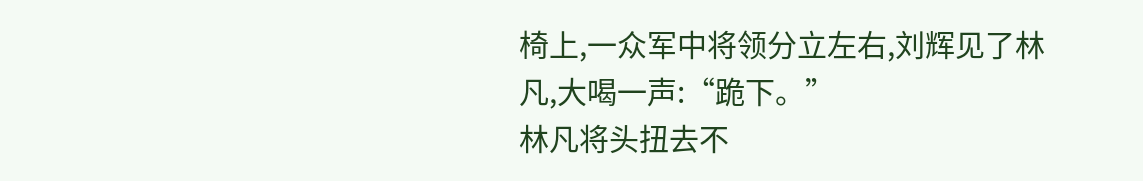椅上,一众军中将领分立左右,刘辉见了林凡,大喝一声:“跪下。”
林凡将头扭去不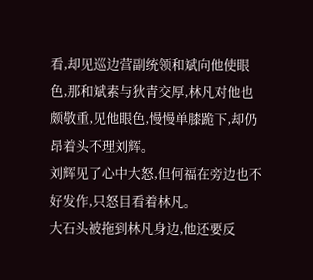看,却见巡边营副统领和斌向他使眼色,那和斌素与狄青交厚,林凡对他也颇敬重,见他眼色,慢慢单膝跪下,却仍昂着头不理刘辉。
刘辉见了心中大怒,但何福在旁边也不好发作,只怒目看着林凡。
大石头被拖到林凡身边,他还要反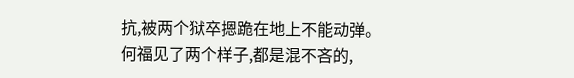抗,被两个狱卒摁跪在地上不能动弹。
何福见了两个样子,都是混不吝的,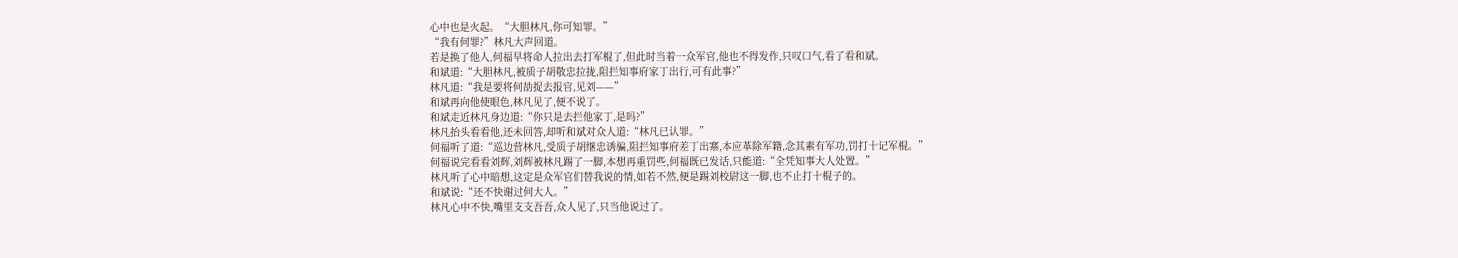心中也是火起。“大胆林凡,你可知罪。”
“我有何罪?”林凡大声回道。
若是换了他人,何福早将命人拉出去打军棍了,但此时当着一众军官,他也不得发作,只叹口气,看了看和斌。
和斌道:“大胆林凡,被质子胡敬忠拉拢,阻拦知事府家丁出行,可有此事?”
林凡道:“我是要将何劼捉去报官,见刘——”
和斌再向他使眼色,林凡见了,便不说了。
和斌走近林凡身边道:“你只是去拦他家丁,是吗?”
林凡抬头看看他,还未回答,却听和斌对众人道:“林凡已认罪。”
何福听了道:“巡边营林凡,受质子胡继忠诱骗,阻拦知事府差丁出寨,本应革除军籍,念其素有军功,罚打十记军棍。”
何福说完看看刘辉,刘辉被林凡踢了一脚,本想再重罚些,何福既已发话,只能道:“全凭知事大人处置。”
林凡听了心中暗想,这定是众军官们替我说的情,如若不然,便是踢刘校尉这一脚,也不止打十棍子的。
和斌说:“还不快谢过何大人。”
林凡心中不快,嘴里支支吾吾,众人见了,只当他说过了。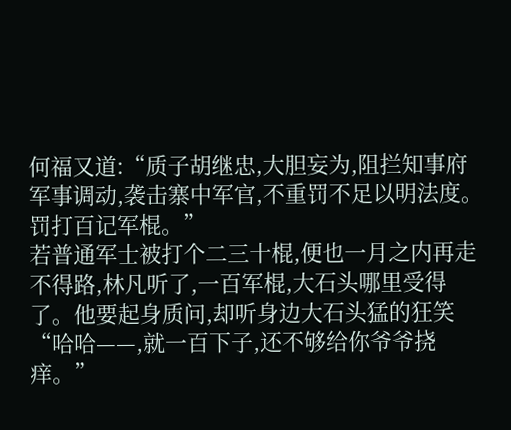何福又道:“质子胡继忠,大胆妄为,阻拦知事府军事调动,袭击寨中军官,不重罚不足以明法度。罚打百记军棍。”
若普通军士被打个二三十棍,便也一月之内再走不得路,林凡听了,一百军棍,大石头哪里受得了。他要起身质问,却听身边大石头猛的狂笑
“哈哈——,就一百下子,还不够给你爷爷挠痒。”